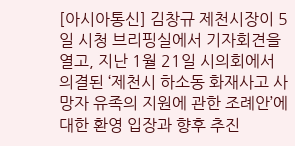[아시아통신] 김창규 제천시장이 5일 시청 브리핑실에서 기자회견을 열고, 지난 1월 21일 시의회에서 의결된 ‘제천시 하소동 화재사고 사망자 유족의 지원에 관한 조례안’에 대한 환영 입장과 향후 추진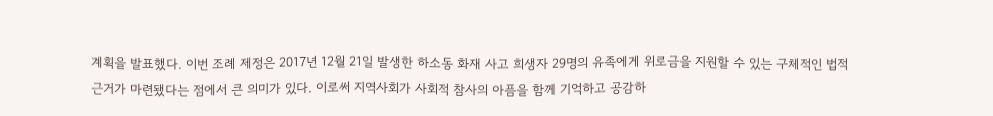계획을 발표했다. 이번 조례 제정은 2017년 12월 21일 발생한 하소동 화재 사고 희생자 29명의 유족에게 위로금을 지원할 수 있는 구체적인 법적 근거가 마련됐다는 점에서 큰 의미가 있다. 이로써 지역사회가 사회적 참사의 아픔을 함께 기억하고 공감하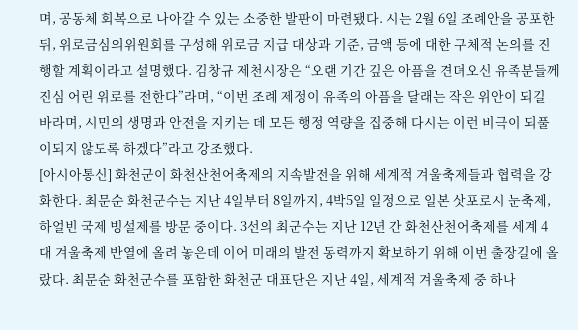며, 공동체 회복으로 나아갈 수 있는 소중한 발판이 마련됐다. 시는 2월 6일 조례안을 공포한 뒤, 위로금심의위원회를 구성해 위로금 지급 대상과 기준, 금액 등에 대한 구체적 논의를 진행할 계획이라고 설명했다. 김창규 제천시장은 “오랜 기간 깊은 아픔을 견뎌오신 유족분들께 진심 어린 위로를 전한다”라며, “이번 조례 제정이 유족의 아픔을 달래는 작은 위안이 되길 바라며, 시민의 생명과 안전을 지키는 데 모든 행정 역량을 집중해 다시는 이런 비극이 되풀이되지 않도록 하겠다”라고 강조했다.
[아시아통신] 화천군이 화천산천어축제의 지속발전을 위해 세계적 겨울축제들과 협력을 강화한다. 최문순 화천군수는 지난 4일부터 8일까지, 4박5일 일정으로 일본 삿포로시 눈축제, 하얼빈 국제 빙설제를 방문 중이다. 3선의 최군수는 지난 12년 간 화천산천어축제를 세계 4대 겨울축제 반열에 올려 놓은데 이어 미래의 발전 동력까지 확보하기 위해 이번 출장길에 올랐다. 최문순 화천군수를 포함한 화천군 대표단은 지난 4일, 세계적 겨울축제 중 하나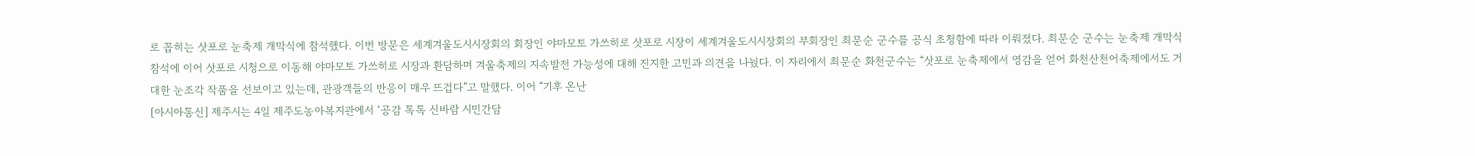로 꼽히는 삿포로 눈축제 개막식에 참석했다. 이번 방문은 세계겨울도시시장회의 회장인 야마모토 가쓰히로 삿포로 시장이 세계겨울도시시장회의 부회장인 최문순 군수를 공식 초청함에 따라 이뤄졌다. 최문순 군수는 눈축제 개막식 참석에 이어 삿포로 시청으로 이동해 야마모토 가쓰히로 시장과 환담하며 겨울축제의 지속발전 가능성에 대해 진지한 고민과 의견을 나눴다. 이 자리에서 최문순 화천군수는 “삿포로 눈축제에서 영감을 얻어 화천산천어축제에서도 거대한 눈조각 작품을 선보이고 있는데, 관광객들의 반응이 매우 뜨겁다”고 말했다. 이어 “기후 온난
[아시아통신] 제주시는 4일 제주도농아복지관에서 ‘공감 톡톡 신바람 시민간담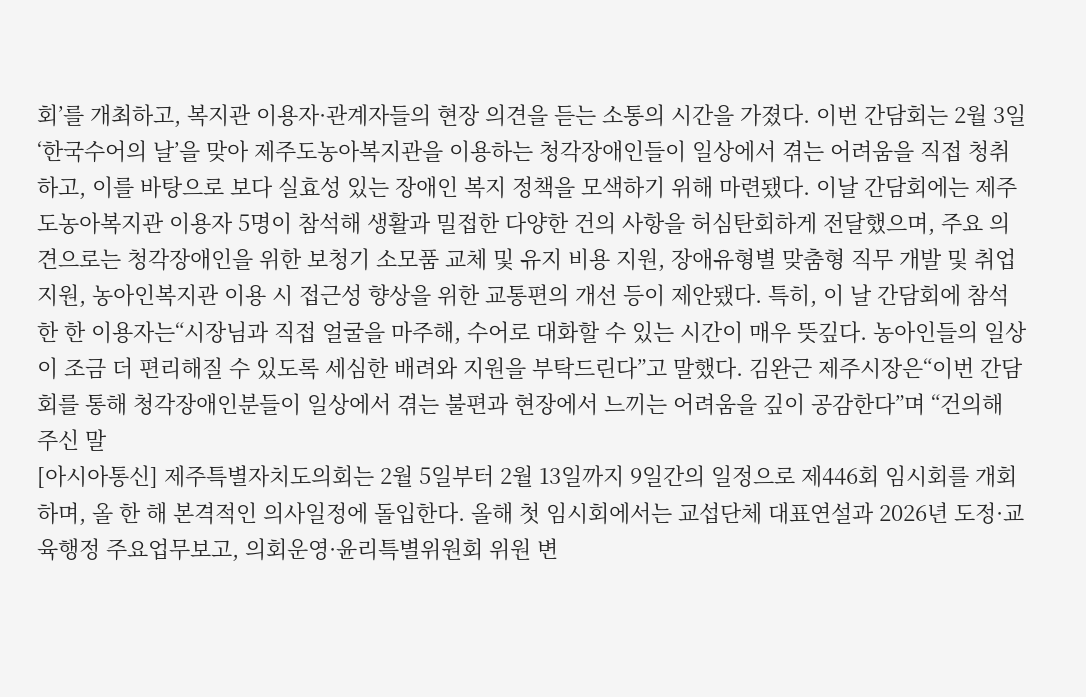회’를 개최하고, 복지관 이용자·관계자들의 현장 의견을 듣는 소통의 시간을 가졌다. 이번 간담회는 2월 3일 ‘한국수어의 날’을 맞아 제주도농아복지관을 이용하는 청각장애인들이 일상에서 겪는 어려움을 직접 청취하고, 이를 바탕으로 보다 실효성 있는 장애인 복지 정책을 모색하기 위해 마련됐다. 이날 간담회에는 제주도농아복지관 이용자 5명이 참석해 생활과 밀접한 다양한 건의 사항을 허심탄회하게 전달했으며, 주요 의견으로는 청각장애인을 위한 보청기 소모품 교체 및 유지 비용 지원, 장애유형별 맞춤형 직무 개발 및 취업지원, 농아인복지관 이용 시 접근성 향상을 위한 교통편의 개선 등이 제안됐다. 특히, 이 날 간담회에 참석한 한 이용자는“시장님과 직접 얼굴을 마주해, 수어로 대화할 수 있는 시간이 매우 뜻깊다. 농아인들의 일상이 조금 더 편리해질 수 있도록 세심한 배려와 지원을 부탁드린다”고 말했다. 김완근 제주시장은“이번 간담회를 통해 청각장애인분들이 일상에서 겪는 불편과 현장에서 느끼는 어려움을 깊이 공감한다”며 “건의해 주신 말
[아시아통신] 제주특별자치도의회는 2월 5일부터 2월 13일까지 9일간의 일정으로 제446회 임시회를 개회하며, 올 한 해 본격적인 의사일정에 돌입한다. 올해 첫 임시회에서는 교섭단체 대표연설과 2026년 도정·교육행정 주요업무보고, 의회운영·윤리특별위원회 위원 변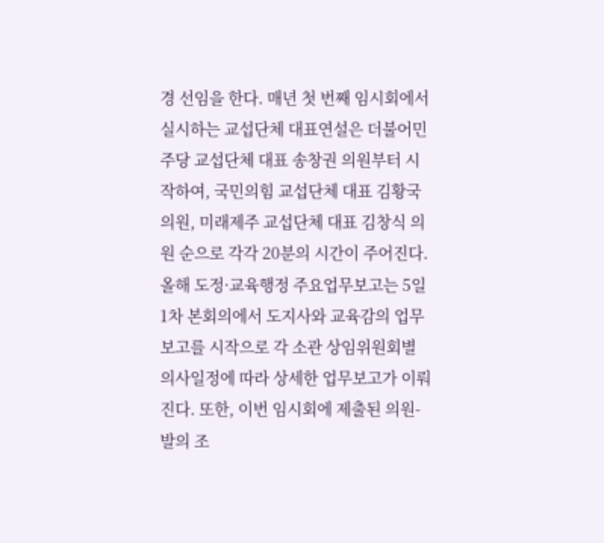경 선임을 한다. 매년 첫 번째 임시회에서 실시하는 교섭단체 대표연설은 더불어민주당 교섭단체 대표 송창권 의원부터 시작하여, 국민의힘 교섭단체 대표 김황국 의원, 미래제주 교섭단체 대표 김창식 의원 순으로 각각 20분의 시간이 주어진다. 올해 도정·교육행정 주요업무보고는 5일 1차 본회의에서 도지사와 교육감의 업무보고를 시작으로 각 소관 상임위원회별 의사일정에 따라 상세한 업무보고가 이뤄진다. 또한, 이번 임시회에 제출된 의원-발의 조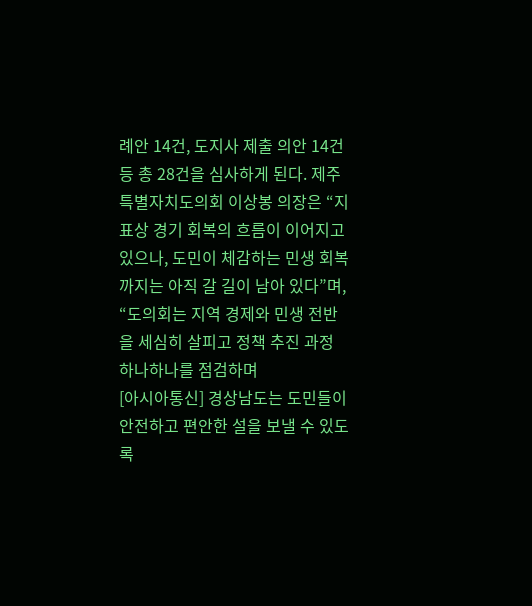례안 14건, 도지사 제출 의안 14건 등 총 28건을 심사하게 된다. 제주특별자치도의회 이상봉 의장은 “지표상 경기 회복의 흐름이 이어지고 있으나, 도민이 체감하는 민생 회복까지는 아직 갈 길이 남아 있다”며, “도의회는 지역 경제와 민생 전반을 세심히 살피고 정책 추진 과정 하나하나를 점검하며
[아시아통신] 경상남도는 도민들이 안전하고 편안한 설을 보낼 수 있도록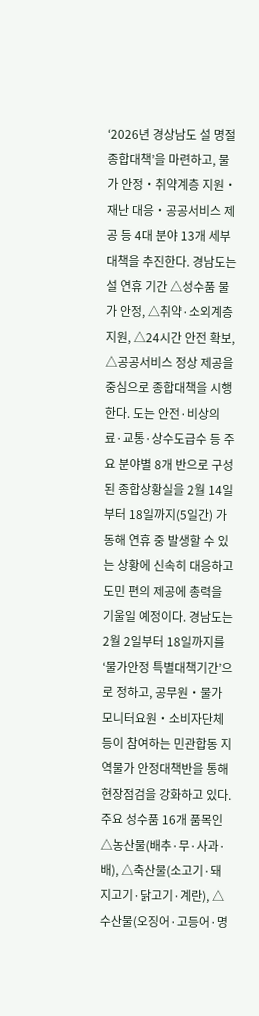‘2026년 경상남도 설 명절 종합대책’을 마련하고, 물가 안정‧취약계층 지원‧재난 대응‧공공서비스 제공 등 4대 분야 13개 세부대책을 추진한다. 경남도는 설 연휴 기간 △성수품 물가 안정, △취약·소외계층 지원, △24시간 안전 확보, △공공서비스 정상 제공을 중심으로 종합대책을 시행한다. 도는 안전·비상의료·교통·상수도급수 등 주요 분야별 8개 반으로 구성된 종합상황실을 2월 14일부터 18일까지(5일간) 가동해 연휴 중 발생할 수 있는 상황에 신속히 대응하고 도민 편의 제공에 총력을 기울일 예정이다. 경남도는 2월 2일부터 18일까지를 ‘물가안정 특별대책기간’으로 정하고, 공무원‧물가 모니터요원‧소비자단체 등이 참여하는 민관합동 지역물가 안정대책반을 통해 현장점검을 강화하고 있다. 주요 성수품 16개 품목인 △농산물(배추·무·사과·배), △축산물(소고기·돼지고기·닭고기·계란), △수산물(오징어·고등어·명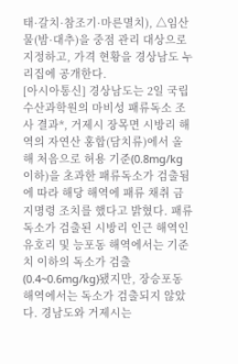태·갈치·참조기·마른멸치), △임산물(밤·대추)을 중점 관리 대상으로 지정하고, 가격 현황을 경상남도 누리집에 공개한다.
[아시아통신] 경상남도는 2일 국립수산과학원의 마비성 패류독소 조사 결과*, 거제시 장목면 시방리 해역의 자연산 홍합(담치류)에서 올해 처음으로 허용 기준(0.8mg/kg이하)을 초과한 패류독소가 검출됨에 따라 해당 해역에 패류 채취 금지명령 조치를 했다고 밝혔다. 패류독소가 검출된 시방리 인근 해역인 유호리 및 능포동 해역에서는 기준치 이하의 독소가 검출(0.4~0.6mg/kg)됐지만, 장승포동 해역에서는 독소가 검출되지 않았다. 경남도와 거제시는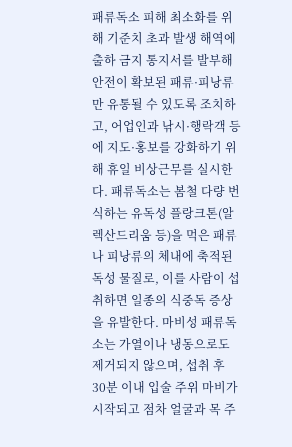패류독소 피해 최소화를 위해 기준치 초과 발생 해역에 출하 금지 통지서를 발부해 안전이 확보된 패류·피낭류만 유통될 수 있도록 조치하고, 어업인과 낚시·행락객 등에 지도·홍보를 강화하기 위해 휴일 비상근무를 실시한다. 패류독소는 봄철 다량 번식하는 유독성 플랑크톤(알렉산드리움 등)을 먹은 패류나 피낭류의 체내에 축적된 독성 물질로, 이를 사람이 섭취하면 일종의 식중독 증상을 유발한다. 마비성 패류독소는 가열이나 냉동으로도 제거되지 않으며, 섭취 후 30분 이내 입술 주위 마비가 시작되고 점차 얼굴과 목 주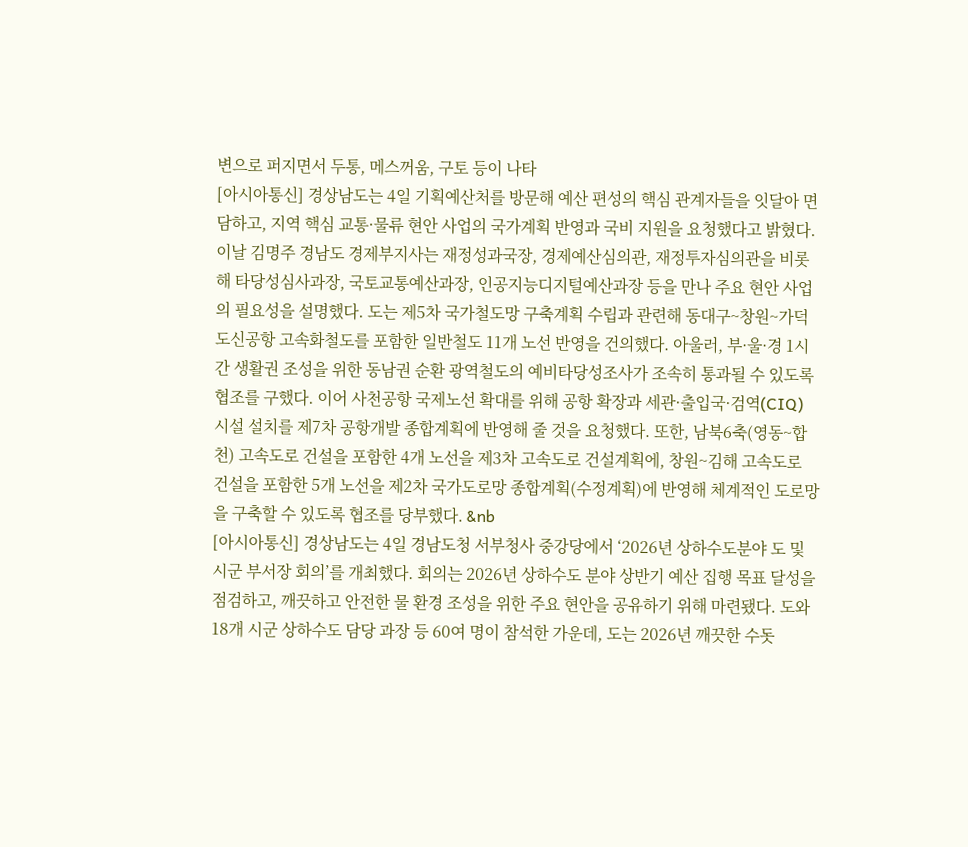변으로 퍼지면서 두통, 메스꺼움, 구토 등이 나타
[아시아통신] 경상남도는 4일 기획예산처를 방문해 예산 편성의 핵심 관계자들을 잇달아 면담하고, 지역 핵심 교통·물류 현안 사업의 국가계획 반영과 국비 지원을 요청했다고 밝혔다. 이날 김명주 경남도 경제부지사는 재정성과국장, 경제예산심의관, 재정투자심의관을 비롯해 타당성심사과장, 국토교통예산과장, 인공지능디지털예산과장 등을 만나 주요 현안 사업의 필요성을 설명했다. 도는 제5차 국가철도망 구축계획 수립과 관련해 동대구~창원~가덕도신공항 고속화철도를 포함한 일반철도 11개 노선 반영을 건의했다. 아울러, 부·울·경 1시간 생활권 조성을 위한 동남권 순환 광역철도의 예비타당성조사가 조속히 통과될 수 있도록 협조를 구했다. 이어 사천공항 국제노선 확대를 위해 공항 확장과 세관·출입국·검역(CIQ) 시설 설치를 제7차 공항개발 종합계획에 반영해 줄 것을 요청했다. 또한, 남북6축(영동~합천) 고속도로 건설을 포함한 4개 노선을 제3차 고속도로 건설계획에, 창원~김해 고속도로 건설을 포함한 5개 노선을 제2차 국가도로망 종합계획(수정계획)에 반영해 체계적인 도로망을 구축할 수 있도록 협조를 당부했다. &nb
[아시아통신] 경상남도는 4일 경남도청 서부청사 중강당에서 ‘2026년 상하수도분야 도 및 시군 부서장 회의’를 개최했다. 회의는 2026년 상하수도 분야 상반기 예산 집행 목표 달성을 점검하고, 깨끗하고 안전한 물 환경 조성을 위한 주요 현안을 공유하기 위해 마련됐다. 도와 18개 시군 상하수도 담당 과장 등 60여 명이 참석한 가운데, 도는 2026년 깨끗한 수돗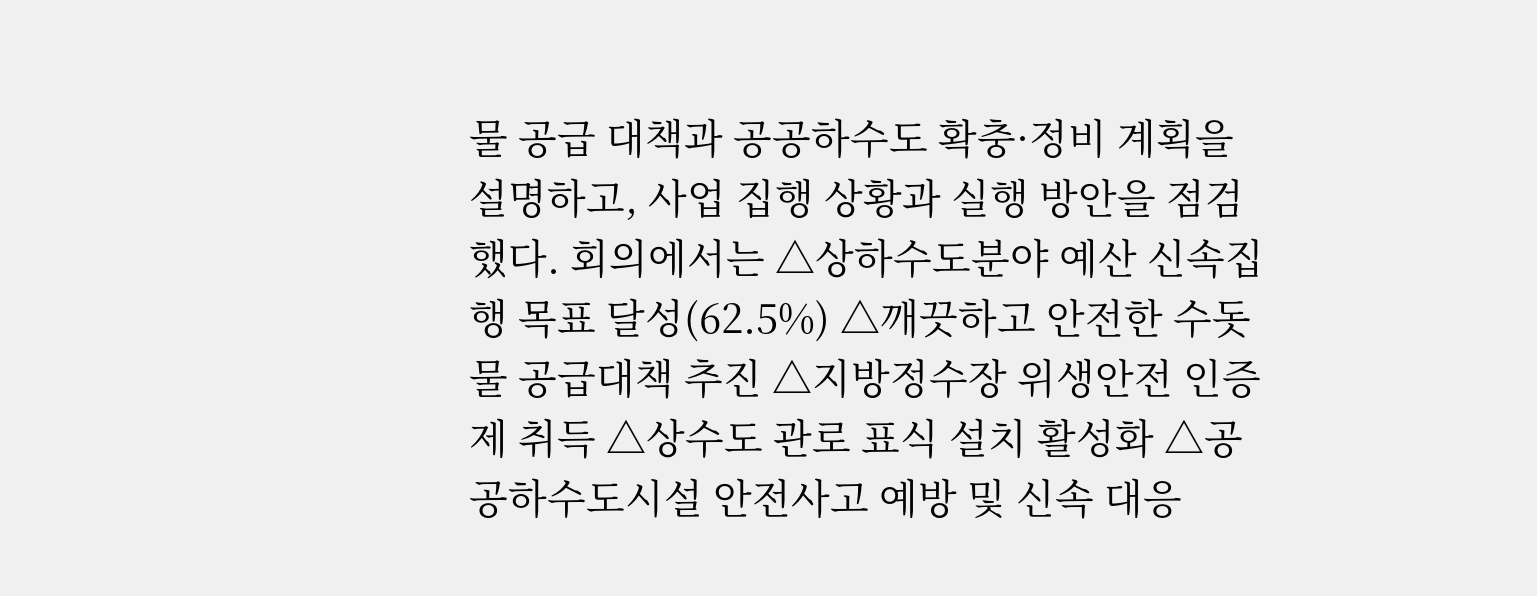물 공급 대책과 공공하수도 확충·정비 계획을 설명하고, 사업 집행 상황과 실행 방안을 점검했다. 회의에서는 △상하수도분야 예산 신속집행 목표 달성(62.5%) △깨끗하고 안전한 수돗물 공급대책 추진 △지방정수장 위생안전 인증제 취득 △상수도 관로 표식 설치 활성화 △공공하수도시설 안전사고 예방 및 신속 대응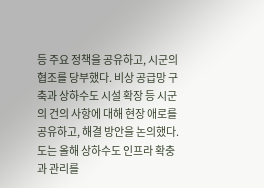등 주요 정책을 공유하고, 시군의 협조를 당부했다. 비상 공급망 구축과 상하수도 시설 확장 등 시군의 건의 사항에 대해 현장 애로를 공유하고, 해결 방안을 논의했다. 도는 올해 상하수도 인프라 확충과 관리를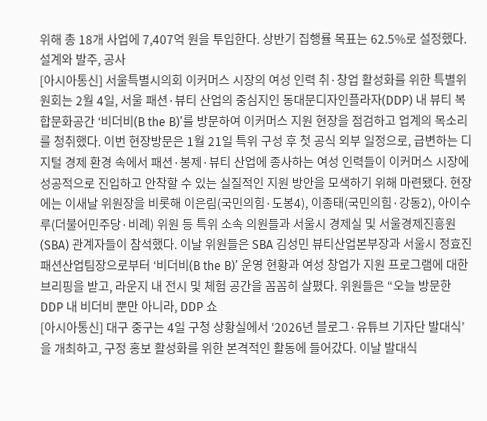위해 총 18개 사업에 7,407억 원을 투입한다. 상반기 집행률 목표는 62.5%로 설정했다. 설계와 발주, 공사
[아시아통신] 서울특별시의회 이커머스 시장의 여성 인력 취·창업 활성화를 위한 특별위원회는 2월 4일, 서울 패션·뷰티 산업의 중심지인 동대문디자인플라자(DDP) 내 뷰티 복합문화공간 ‘비더비(B the B)’를 방문하여 이커머스 지원 현장을 점검하고 업계의 목소리를 청취했다. 이번 현장방문은 1월 21일 특위 구성 후 첫 공식 외부 일정으로, 급변하는 디지털 경제 환경 속에서 패션·봉제·뷰티 산업에 종사하는 여성 인력들이 이커머스 시장에 성공적으로 진입하고 안착할 수 있는 실질적인 지원 방안을 모색하기 위해 마련됐다. 현장에는 이새날 위원장을 비롯해 이은림(국민의힘·도봉4), 이종태(국민의힘·강동2), 아이수루(더불어민주당·비례) 위원 등 특위 소속 의원들과 서울시 경제실 및 서울경제진흥원(SBA) 관계자들이 참석했다. 이날 위원들은 SBA 김성민 뷰티산업본부장과 서울시 정효진 패션산업팀장으로부터 ‘비더비(B the B)’ 운영 현황과 여성 창업가 지원 프로그램에 대한 브리핑을 받고, 라운지 내 전시 및 체험 공간을 꼼꼼히 살폈다. 위원들은 “오늘 방문한 DDP 내 비더비 뿐만 아니라, DDP 쇼
[아시아통신] 대구 중구는 4일 구청 상황실에서 ‘2026년 블로그·유튜브 기자단 발대식’을 개최하고, 구정 홍보 활성화를 위한 본격적인 활동에 들어갔다. 이날 발대식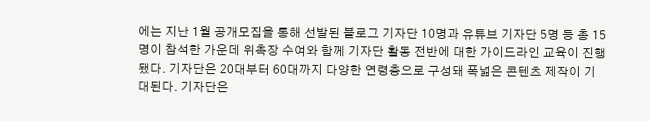에는 지난 1월 공개모집을 통해 선발된 블로그 기자단 10명과 유튜브 기자단 5명 등 총 15명이 참석한 가운데 위촉장 수여와 함께 기자단 활동 전반에 대한 가이드라인 교육이 진행됐다. 기자단은 20대부터 60대까지 다양한 연령층으로 구성돼 폭넓은 콘텐츠 제작이 기대된다. 기자단은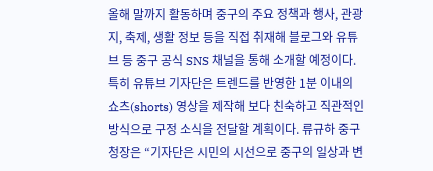올해 말까지 활동하며 중구의 주요 정책과 행사, 관광지, 축제, 생활 정보 등을 직접 취재해 블로그와 유튜브 등 중구 공식 SNS 채널을 통해 소개할 예정이다. 특히 유튜브 기자단은 트렌드를 반영한 1분 이내의 쇼츠(shorts) 영상을 제작해 보다 친숙하고 직관적인 방식으로 구정 소식을 전달할 계획이다. 류규하 중구청장은 “기자단은 시민의 시선으로 중구의 일상과 변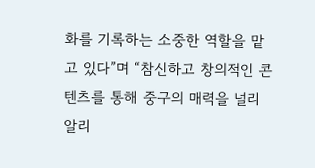화를 기록하는 소중한 역할을 맡고 있다”며 “참신하고 창의적인 콘텐츠를 통해 중구의 매력을 널리 알리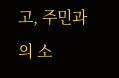고, 주민과의 소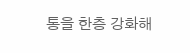통을 한층 강화해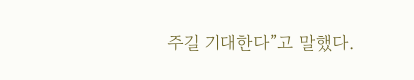주길 기대한다”고 말했다.